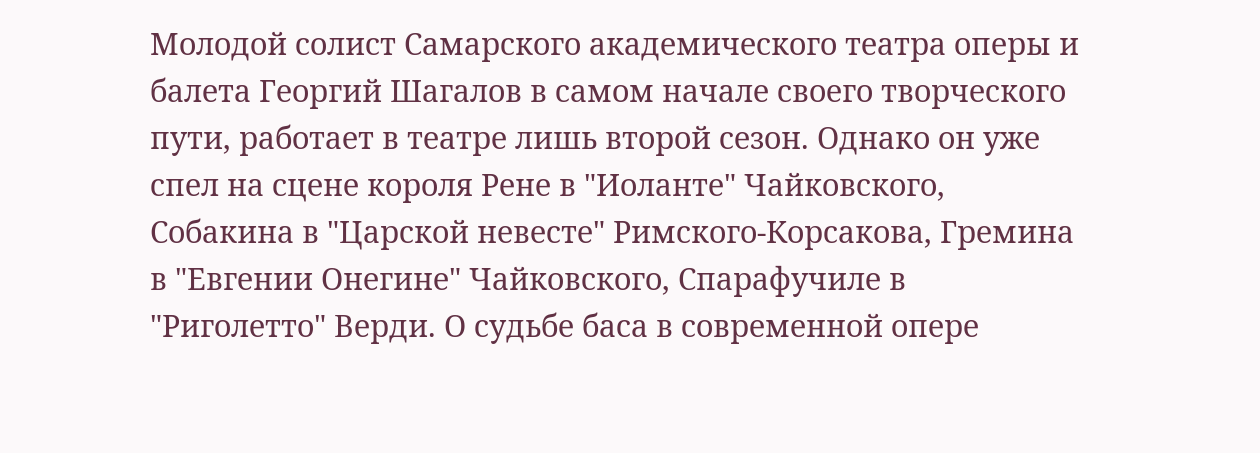Молодой солист Самарского академического театра оперы и балета Георгий Шагалов в самом начале своего творческого пути, работает в театре лишь второй сезон. Однако он уже спел на сцене короля Рене в "Иоланте" Чайковского, Собакина в "Царской невесте" Римского-Корсакова, Гремина в "Евгении Онегине" Чайковского, Спарафучиле в "Риголетто" Верди. О судьбе баса в современной опере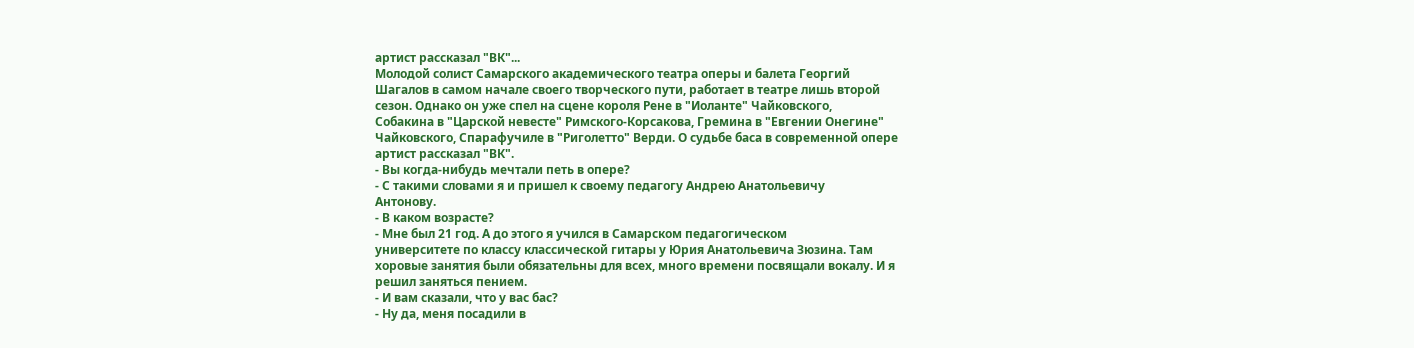артист рассказал "ВК"...
Молодой солист Самарского академического театра оперы и балета Георгий
Шагалов в самом начале своего творческого пути, работает в театре лишь второй
сезон. Однако он уже спел на сцене короля Рене в "Иоланте" Чайковского,
Собакина в "Царской невесте" Римского-Корсакова, Гремина в "Евгении Онегине"
Чайковского, Спарафучиле в "Риголетто" Верди. О судьбе баса в современной опере
артист рассказал "ВК".
- Вы когда-нибудь мечтали петь в опере?
- С такими словами я и пришел к своему педагогу Андрею Анатольевичу
Антонову.
- В каком возрасте?
- Мне был 21 год. А до этого я учился в Самарском педагогическом
университете по классу классической гитары у Юрия Анатольевича Зюзина. Там
хоровые занятия были обязательны для всех, много времени посвящали вокалу. И я
решил заняться пением.
- И вам сказали, что у вас бас?
- Ну да, меня посадили в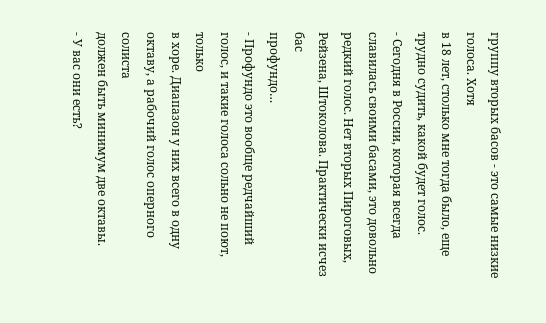группу вторых басов - это самые низкие голоса. Хотя
в 18 лет, столько мне тогда было, еще трудно судить, какой будет голос.
- Сегодня в России, которая всегда славилась своими басами, это довольно
редкий голос. Нет вторых Пироговых, Рейзена, Штоколова. Практически исчез бас
профундо…
- Профундо это вообще редчайший голос, и такие голоса сольно не поют, только
в хоре. Диапазон у них всего в одну октаву, а рабочий голос оперного солиста
должен быть минимум две октавы.
- У вас они есть?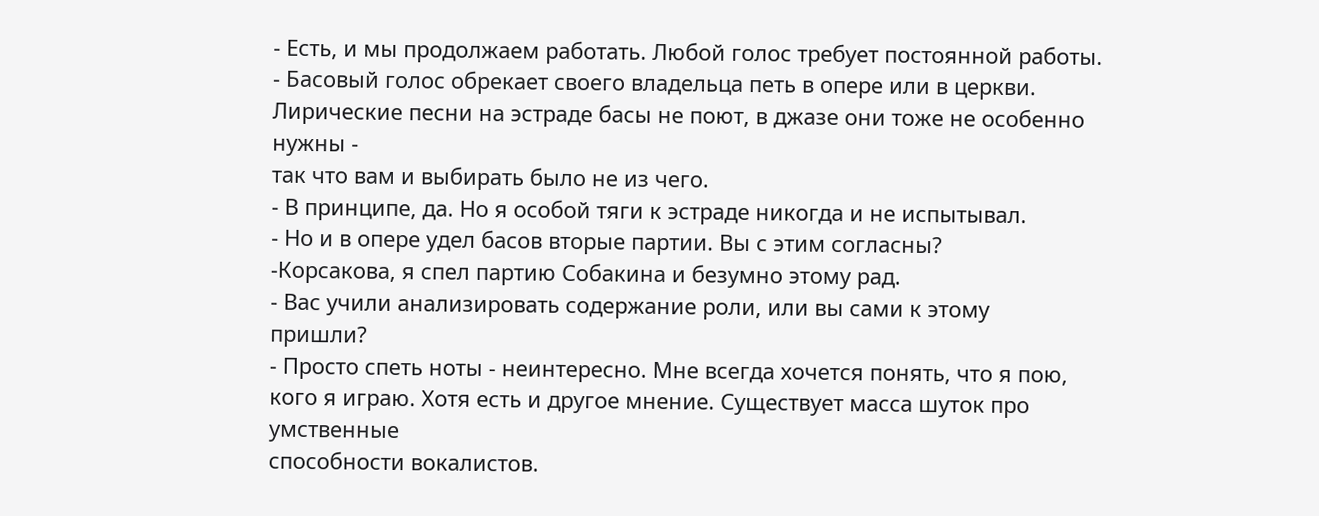- Есть, и мы продолжаем работать. Любой голос требует постоянной работы.
- Басовый голос обрекает своего владельца петь в опере или в церкви.
Лирические песни на эстраде басы не поют, в джазе они тоже не особенно нужны -
так что вам и выбирать было не из чего.
- В принципе, да. Но я особой тяги к эстраде никогда и не испытывал.
- Но и в опере удел басов вторые партии. Вы с этим согласны?
-Корсакова, я спел партию Собакина и безумно этому рад.
- Вас учили анализировать содержание роли, или вы сами к этому
пришли?
- Просто спеть ноты - неинтересно. Мне всегда хочется понять, что я пою,
кого я играю. Хотя есть и другое мнение. Существует масса шуток про умственные
способности вокалистов.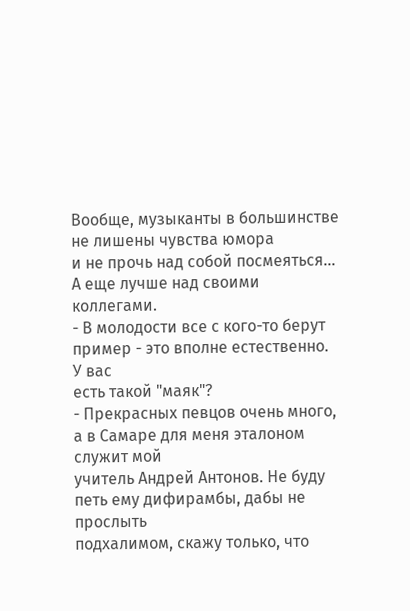Вообще, музыканты в большинстве не лишены чувства юмора
и не прочь над собой посмеяться... А еще лучше над своими коллегами.
- В молодости все с кого-то берут пример - это вполне естественно. У вас
есть такой "маяк"?
- Прекрасных певцов очень много, а в Самаре для меня эталоном служит мой
учитель Андрей Антонов. Не буду петь ему дифирамбы, дабы не прослыть
подхалимом, скажу только, что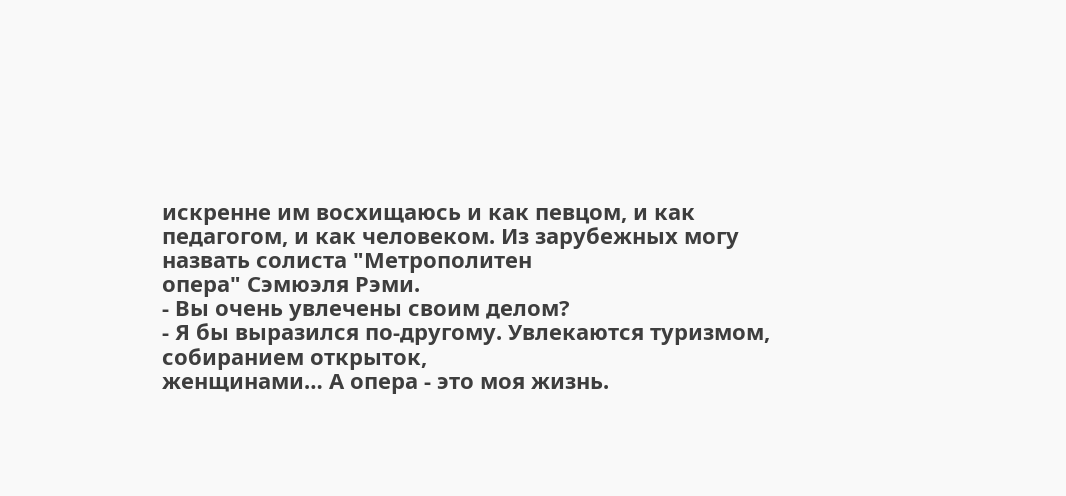искренне им восхищаюсь и как певцом, и как
педагогом, и как человеком. Из зарубежных могу назвать солиста "Метрополитен
опера" Сэмюэля Рэми.
- Вы очень увлечены своим делом?
- Я бы выразился по-другому. Увлекаются туризмом, собиранием открыток,
женщинами… А опера - это моя жизнь.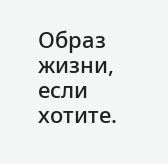Образ жизни, если хотите.